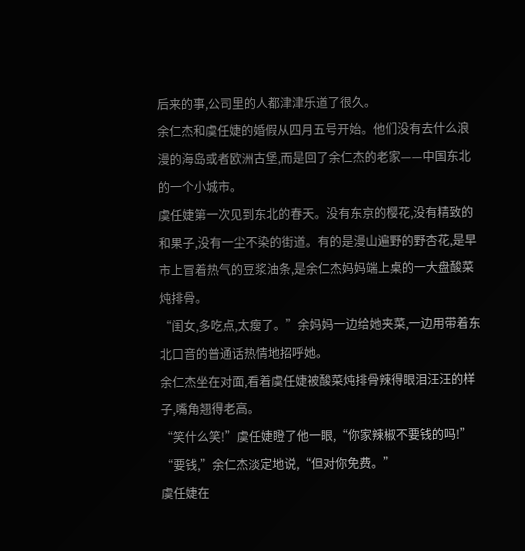后来的事,公司里的人都津津乐道了很久。
余仁杰和虞任婕的婚假从四月五号开始。他们没有去什么浪漫的海岛或者欧洲古堡,而是回了余仁杰的老家——中国东北的一个小城市。
虞任婕第一次见到东北的春天。没有东京的樱花,没有精致的和果子,没有一尘不染的街道。有的是漫山遍野的野杏花,是早市上冒着热气的豆浆油条,是余仁杰妈妈端上桌的一大盘酸菜炖排骨。
“闺女,多吃点,太瘦了。”余妈妈一边给她夹菜,一边用带着东北口音的普通话热情地招呼她。
余仁杰坐在对面,看着虞任婕被酸菜炖排骨辣得眼泪汪汪的样子,嘴角翘得老高。
“笑什么笑!”虞任婕瞪了他一眼,“你家辣椒不要钱的吗!”
“要钱,”余仁杰淡定地说,“但对你免费。”
虞任婕在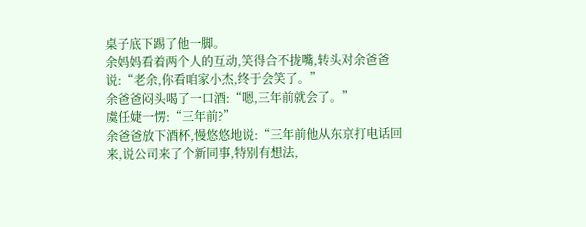桌子底下踢了他一脚。
余妈妈看着两个人的互动,笑得合不拢嘴,转头对余爸爸说:“老余,你看咱家小杰,终于会笑了。”
余爸爸闷头喝了一口酒:“嗯,三年前就会了。”
虞任婕一愣:“三年前?”
余爸爸放下酒杯,慢悠悠地说:“三年前他从东京打电话回来,说公司来了个新同事,特别有想法,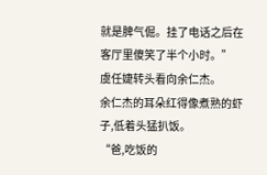就是脾气倔。挂了电话之后在客厅里傻笑了半个小时。”
虞任婕转头看向余仁杰。
余仁杰的耳朵红得像煮熟的虾子,低着头猛扒饭。
“爸,吃饭的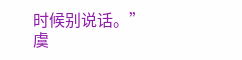时候别说话。”
虞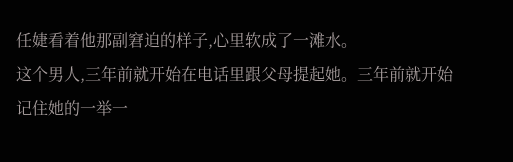任婕看着他那副窘迫的样子,心里软成了一滩水。
这个男人,三年前就开始在电话里跟父母提起她。三年前就开始记住她的一举一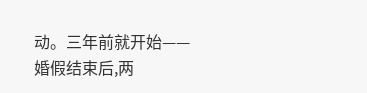动。三年前就开始——
婚假结束后,两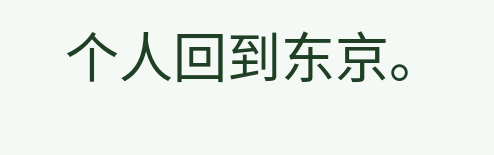个人回到东京。